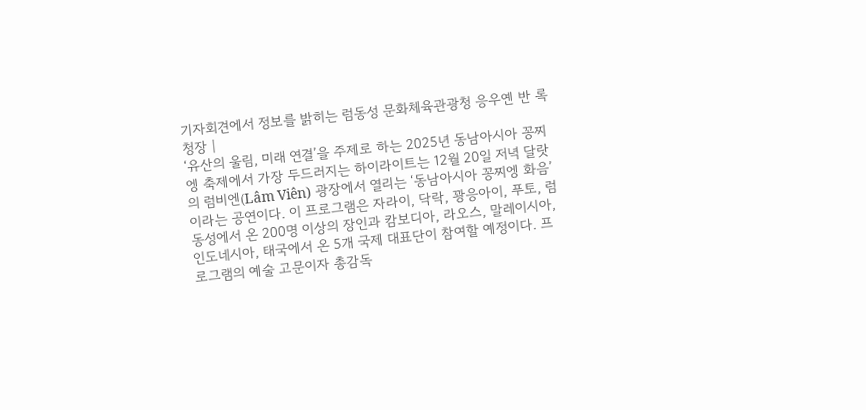기자회견에서 정보를 밝히는 럼동성 문화체육관광청 응우옌 반 록 청장 |
‘유산의 울림, 미래 연결’을 주제로 하는 2025년 동남아시아 꽁찌엥 축제에서 가장 두드러지는 하이라이트는 12월 20일 저녁 달랏의 럼비엔(Lâm Viên) 광장에서 열리는 ‘동남아시아 꽁찌엥 화음’이라는 공연이다. 이 프로그램은 자라이, 닥락, 꽝응아이, 푸토, 럼동성에서 온 200명 이상의 장인과 캄보디아, 라오스, 말레이시아, 인도네시아, 태국에서 온 5개 국제 대표단이 참여할 예정이다. 프로그램의 예술 고문이자 총감독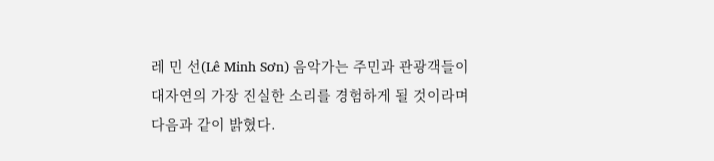레 민 선(Lê Minh Sơn) 음악가는 주민과 관광객들이 대자연의 가장 진실한 소리를 경험하게 될 것이라며 다음과 같이 밝혔다.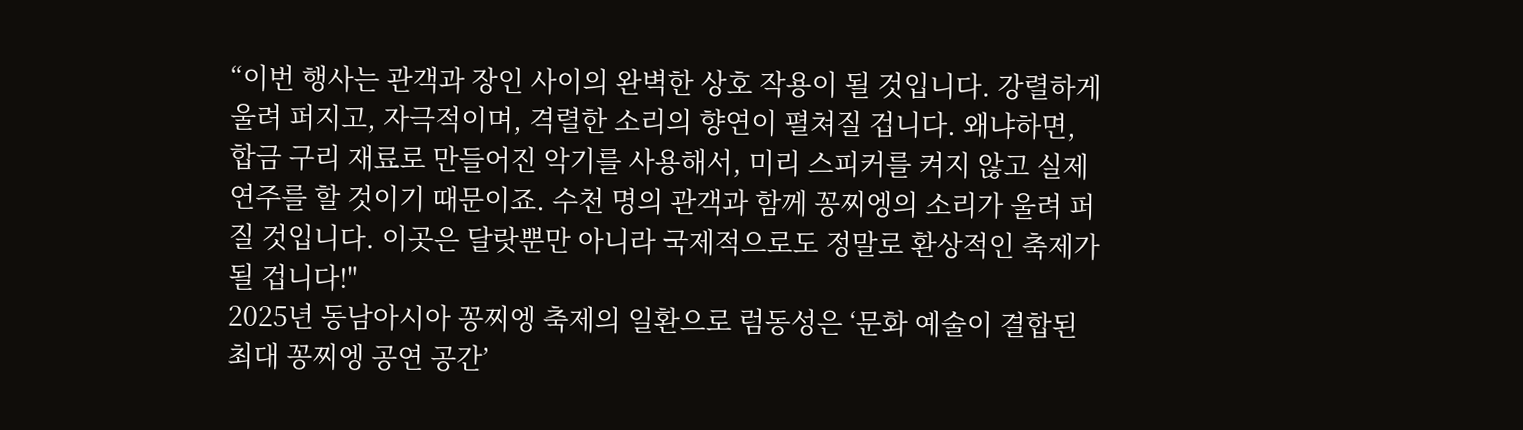“이번 행사는 관객과 장인 사이의 완벽한 상호 작용이 될 것입니다. 강렬하게 울려 퍼지고, 자극적이며, 격렬한 소리의 향연이 펼쳐질 겁니다. 왜냐하면, 합금 구리 재료로 만들어진 악기를 사용해서, 미리 스피커를 켜지 않고 실제 연주를 할 것이기 때문이죠. 수천 명의 관객과 함께 꽁찌엥의 소리가 울려 퍼질 것입니다. 이곳은 달랏뿐만 아니라 국제적으로도 정말로 환상적인 축제가 될 겁니다!"
2025년 동남아시아 꽁찌엥 축제의 일환으로 럼동성은 ‘문화 예술이 결합된 최대 꽁찌엥 공연 공간’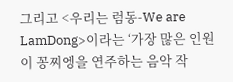그리고 <우리는 럼동-We are LamDong>이라는 ‘가장 많은 인원이 꽁찌엥을 연주하는 음악 작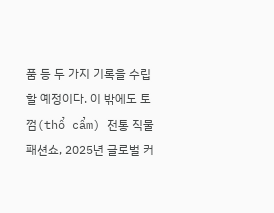품 등 두 가지 기록을 수립할 예정이다. 이 밖에도 토껌(thổ cẩm) 전통 직물 패션쇼, 2025년 글로벌 커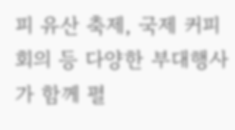피 유산 축제, 국제 커피 회의 등 다양한 부대행사가 함께 펼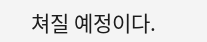쳐질 예정이다.